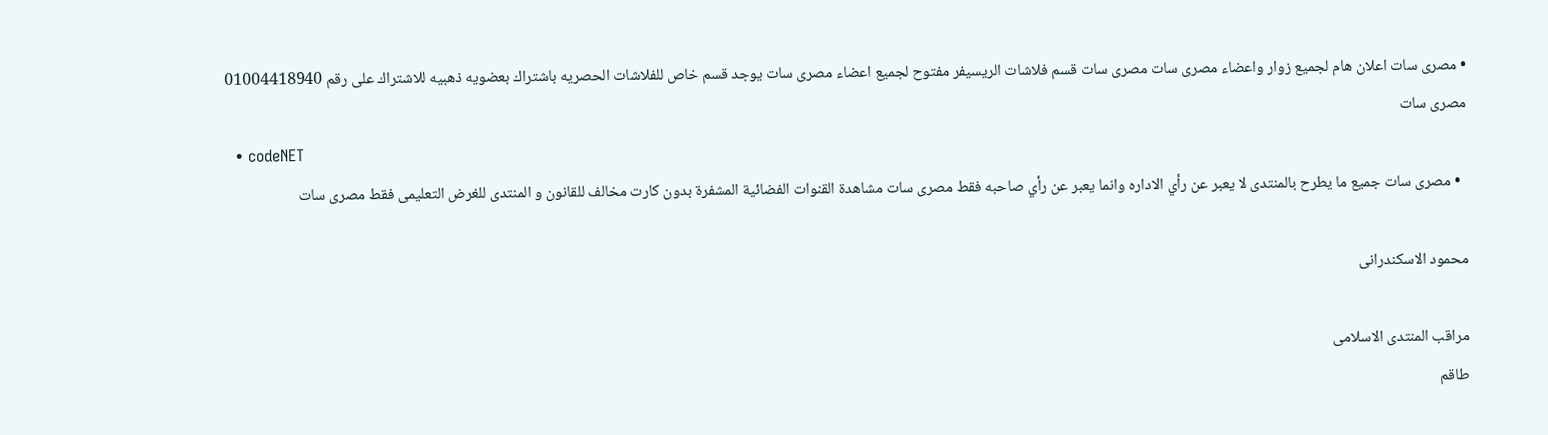• مصرى سات اعلان هام لجميع زوار واعضاء مصرى سات مصرى سات قسم فلاشات الريسيفر مفتوح لجميع اعضاء مصرى سات يوجد قسم خاص للفلاشات الحصريه باشتراك بعضويه ذهبيه للاشتراك على رقم 01004418940 مصرى سات
  • codeNET
  • مصرى سات جميع ما يطرح بالمنتدى لا يعبر عن رأي الاداره وانما يعبر عن رأي صاحبه فقط مصرى سات مشاهدة القنوات الفضائية المشفرة بدون كارت مخالف للقانون و المنتدى للغرض التعليمى فقط مصرى سات

محمود الاسكندرانى

مراقب المنتدى الاسلامى
طاقم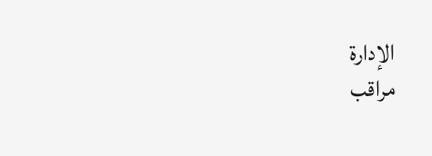الإدارة
مراقب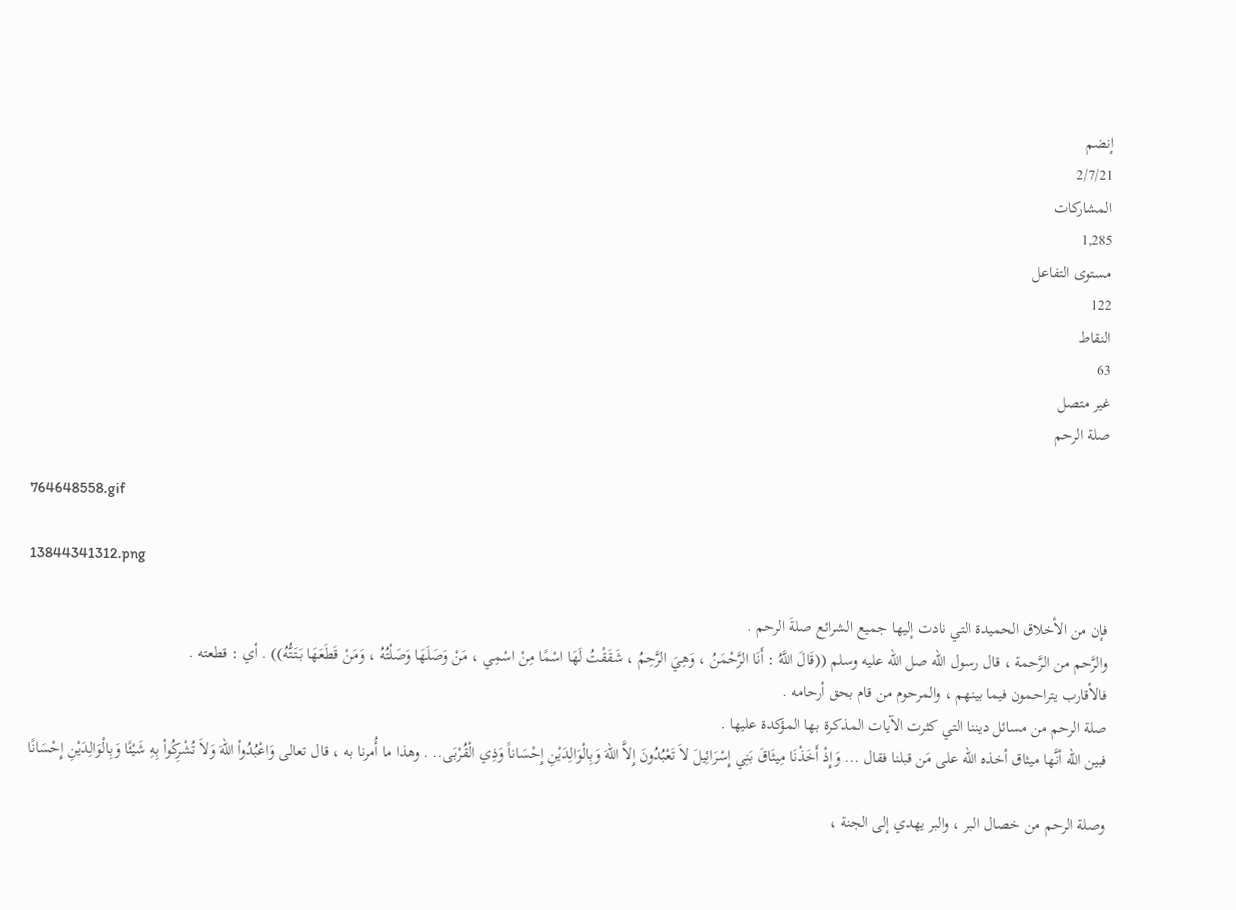إنضم
2/7/21
المشاركات
1,285
مستوى التفاعل
122
النقاط
63
غير متصل
صلة الرحم

764648558.gif

13844341312.png

فإن من الأخلاق الحميدة التي نادت إليها جميع الشرائع صلةَ الرحم .
والرَّحم من الرَّحمة ، قال رسول الله صل الله عليه وسلم ((قَالَ اللَّهُ : أَنَا الرَّحْمَنُ ، وَهِيَ الرَّحِمُ ، شَقَقْتُ لَهَا اسْمًا مِنْ اسْمِي ، مَنْ وَصَلَهَا وَصَلْتُهُ ، وَمَنْ قَطَعَهَا بَتَتُّهُ)) . أي : قطعته .
فالأقارب يتراحمون فيما بينهم ، والمرحوم من قام بحق أرحامه .
صلة الرحم من مسائل ديننا التي كثرت الآيات المذكرة بها المؤكدة عليها .
فبين الله أنَّها ميثاق أخذه الله على مَن قبلنا فقال ... وَإِذْ أَخَذْنَا مِيثَاقَ بَنِي إِسْرَائِيلَ لاَ تَعْبُدُونَ إِلاَّ اللّهَ وَبِالْوَالِدَيْنِ إِحْسَاناً وَذِي الْقُرْبَى.. . وهذا ما أُمرنا به ، قال تعالى وَاعْبُدُواْ اللّهَ وَلاَ تُشْرِكُواْ بِهِ شَيْئًا وَبِالْوَالِدَيْنِ إِحْسَانًا

وصلة الرحم من خصال البر ، والبر يهدي إلى الجنة ،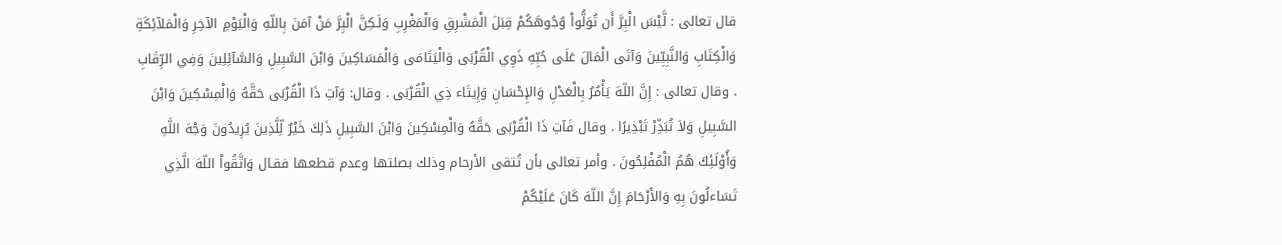قال تعالى : لَّيْسَ الْبِرَّ أَن تُوَلُّواْ وُجُوهَكُمْ قِبَلَ الْمَشْرِقِ وَالْمَغْرِبِ وَلَـكِنَّ الْبِرَّ مَنْ آمَنَ بِاللّهِ وَالْيَوْمِ الآخِرِ وَالْمَلآئِكَةِ وَالْكِتَابِ وَالنَّبِيِّينَ وَآتَى الْمَالَ عَلَى حُبِّهِ ذَوِي الْقُرْبَى وَالْيَتَامَى وَالْمَسَاكِينَ وَابْنَ السَّبِيلِ وَالسَّآئِلِينَ وَفِي الرِّقَابِ . وقال تعالى : إِنَّ اللّهَ يَأْمُرُ بِالْعَدْلِ وَالإِحْسَانِ وَإِيتَاء ذِي الْقُرْبَى . وقال: وَآتِ ذَا الْقُرْبَى حَقَّهُ وَالْمِسْكِينَ وَابْنَ السَّبِيلِ وَلاَ تُبَذِّرْ تَبْذِيرًا . وقال فَآتِ ذَا الْقُرْبَى حَقَّهُ وَالْمِسْكِينَ وَابْنَ السَّبِيلِ ذَلِكَ خَيْرٌ لِّلَّذِينَ يُرِيدُونَ وَجْهَ اللَّهِ وَأُوْلَئِكَ هُمُ الْمُفْلِحُونَ . وأمر تعالى بأن تُتقى الأرحام وذلك بصلتها وعدم قطعها فقـال وَاتَّقُواْ اللّهَ الَّذِي تَسَاءلُونَ بِهِ وَالأَرْحَامَ إِنَّ اللّهَ كَانَ عَلَيْكُمْ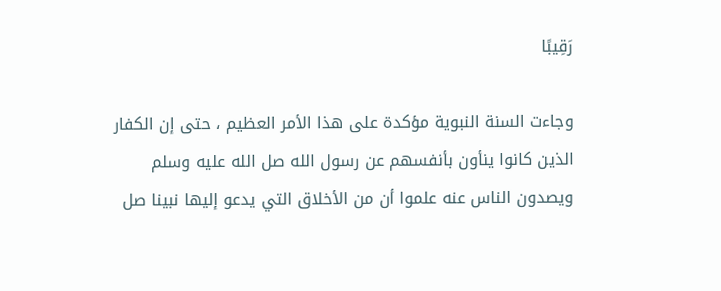رَقِيبًا

وجاءت السنة النبوية مؤكدة على هذا الأمر العظيم ، حتى إن الكفار الذين كانوا ينأون بأنفسهم عن رسول الله صل الله عليه وسلم ويصدون الناس عنه علموا أن من الأخلاق التي يدعو إليها نبينا صل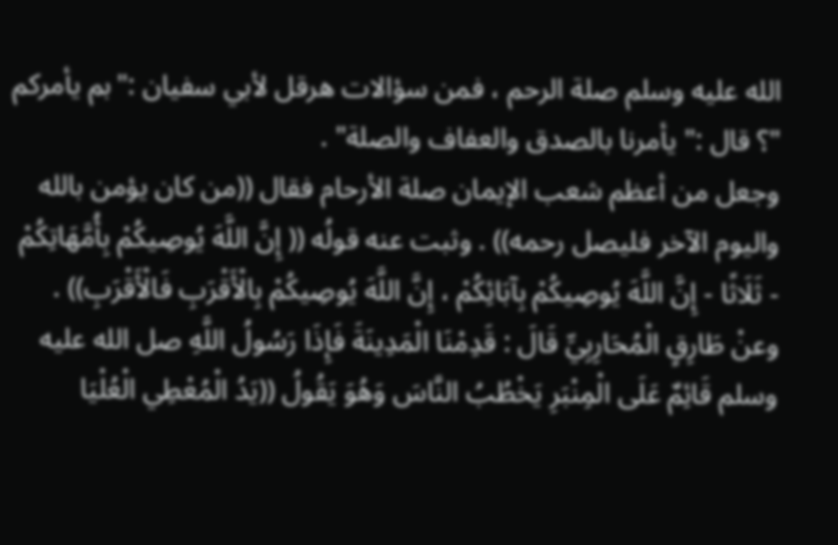الله عليه وسلم صلة الرحم ، فمن سؤالات هرقل لأبي سفيان :"بم يأمركم "؟ قال :" يأمرنا بالصدق والعفاف والصلة" .
وجعل من أعظم شعب الإيمان صلة الأرحام فقال ((من كان يؤمن بالله واليوم الآخر فليصل رحمه)) . وثبت عنه قولُه (( إِنَّ اللَّهَ يُوصِيكُمْ بِأُمَّهَاتِكُمْ - ثَلَاثًا - إِنَّ اللَّهَ يُوصِيكُمْ بِآبَائِكُمْ ، إِنَّ اللَّهَ يُوصِيكُمْ بِالْأَقْرَبِ فَالْأَقْرَبِ)) .
وعنْ طَارِقٍ الْمُحَارِبِيِّ قَالَ : قَدِمْنَا الْمَدِينَةَ فَإِذَا رَسُولُ اللَّهِ صل الله عليه وسلم قَائِمٌ عَلَى الْمِنْبَرِ يَخْطُبُ النَّاسَ وَهُوَ يَقُولُ ((يَدُ الْمُعْطِي الْعُلْيَا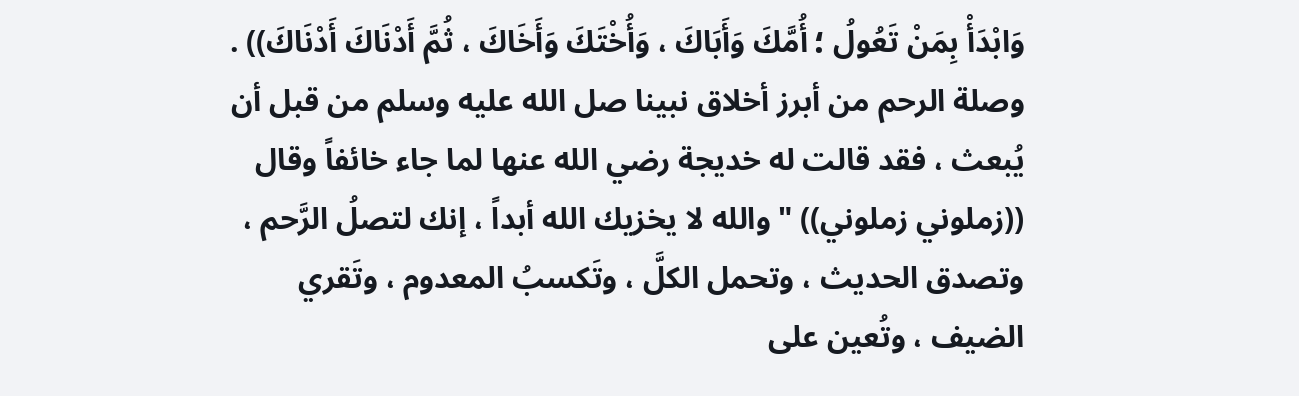وَابْدَأْ بِمَنْ تَعُولُ ؛ أُمَّكَ وَأَبَاكَ ، وَأُخْتَكَ وَأَخَاكَ ، ثُمَّ أَدْنَاكَ أَدْنَاكَ)) .
وصلة الرحم من أبرز أخلاق نبينا صل الله عليه وسلم من قبل أن يُبعث ، فقد قالت له خديجة رضي الله عنها لما جاء خائفاً وقال ((زملوني زملوني)) " والله لا يخزيك الله أبداً ، إنك لتصلُ الرَّحم ، وتصدق الحديث ، وتحمل الكلَّ ، وتَكسبُ المعدوم ، وتَقري الضيف ، وتُعين على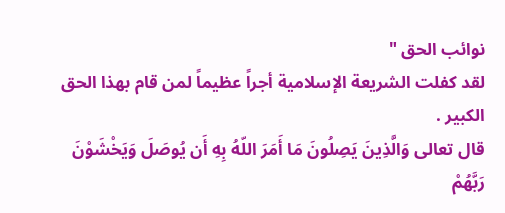نوائب الحق "
لقد كفلت الشريعة الإسلامية أجراً عظيماً لمن قام بهذا الحق الكبير .
قال تعالى وَالَّذِينَ يَصِلُونَ مَا أَمَرَ اللّهُ بِهِ أَن يُوصَلَ وَيَخْشَوْنَ رَبَّهُمْ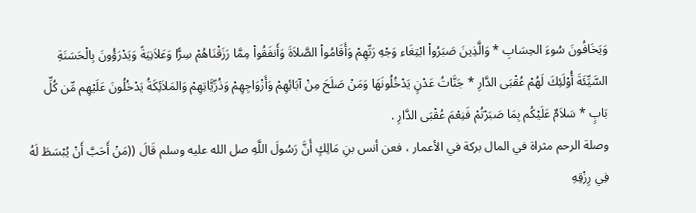وَيَخَافُونَ سُوءَ الحِسَابِ * وَالَّذِينَ صَبَرُواْ ابْتِغَاء وَجْهِ رَبِّهِمْ وَأَقَامُواْ الصَّلاَةَ وَأَنفَقُواْ مِمَّا رَزَقْنَاهُمْ سِرًّا وَعَلاَنِيَةً وَيَدْرَؤُونَ بِالْحَسَنَةِ السَّيِّئَةَ أُوْلَئِكَ لَهُمْ عُقْبَى الدَّارِ * جَنَّاتُ عَدْنٍ يَدْخُلُونَهَا وَمَنْ صَلَحَ مِنْ آبَائِهِمْ وَأَزْوَاجِهِمْ وَذُرِّيَّاتِهِمْ وَالمَلاَئِكَةُ يَدْخُلُونَ عَلَيْهِم مِّن كُلِّ بَابٍ * سَلاَمٌ عَلَيْكُم بِمَا صَبَرْتُمْ فَنِعْمَ عُقْبَى الدَّارِ .
وصلة الرحم مثراة في المال بركة في الأعمار ، فعن أنس بنِ مَالِكٍ أَنَّ رَسُولَ اللَّهِ صل الله عليه وسلم قَالَ ((مَنْ أَحَبَّ أَنْ يُبْسَطَ لَهُ فِي رِزْقِهِ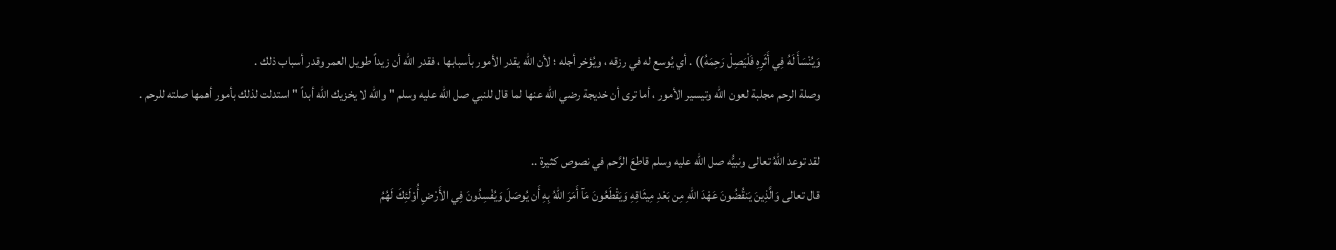وَيُنْسَأَ لَهُ فِي أَثَرِهِ فَلْيَصِلْ رَحِمَهُ)) . أي يُوسع له في رزقه ، ويُؤخر أجله ؛ لأن الله يقدر الأمور بأسبابها ، فقدر الله أن زيداً طويل العمر وقدر أسباب ذلك .
وصلة الرحم مجلبة لعون الله وتيسير الأمور ، أما ترى أن خديجة رضي الله عنها لما قال للنبي صل الله عليه وسلم " والله لا يخزيك الله أبداً " استدلت لذلك بأمور أهمها صلته للرحم .

لقد توعد اللهُ تعالى ونبيُّه صل الله عليه وسلم قاطعَ الرَّحم في نصوص كثيرة ..
قال تعالى وَالَّذِينَ يَنقُضُونَ عَهْدَ اللّهِ مِن بَعْدِ مِيثَاقِهِ وَيَقْطَعُونَ مَآ أَمَرَ اللّهُ بِهِ أَن يُوصَلَ وَيُفْسِدُونَ فِي الأَرْضِ أُوْلَئِكَ لَهُمُ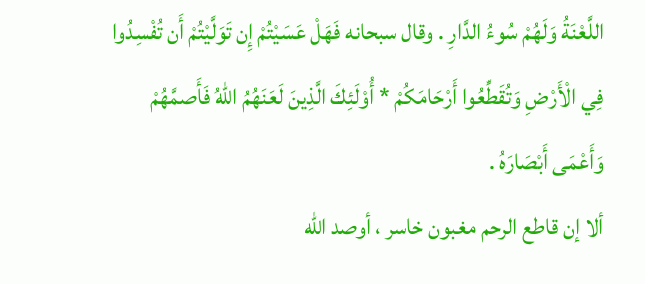اللَّعْنَةُ وَلَهُمْ سُوءُ الدَّارِ . وقال سبحانه فَهَلْ عَسَيْتُمْ إِن تَوَلَّيْتُمْ أَن تُفْسِدُوا فِي الْأَرْضِ وَتُقَطِّعُوا أَرْحَامَكُمْ * أُوْلَئِكَ الَّذِينَ لَعَنَهُمُ اللهُ فَأَصمَّهُمْ وَأَعْمَى أَبْصَارَهُ .
ألا إن قاطع الرحم مغبون خاسر ، أوصد الله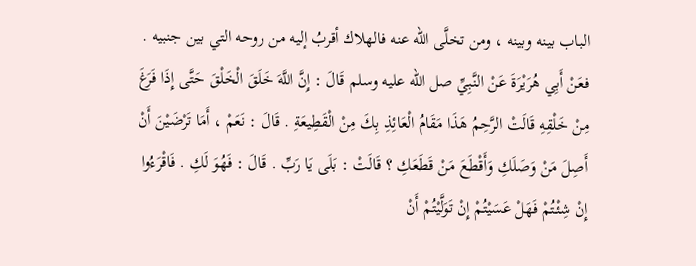الباب بينه وبينه ، ومن تخلَّى الله عنه فالهلاك أقربُ إليه من روحه التي بين جنبيه . فعَنْ أَبِي هُرَيْرَةَ عَنْ النَّبِيِّ صل الله عليه وسلم قَالَ : إِنَّ اللَّهَ خَلَقَ الْخَلْقَ حَتَّى إِذَا فَرَغَ مِنْ خَلْقِهِ قَالَتْ الرَّحِمُ هَذَا مَقَامُ الْعَائِذِ بِكَ مِنْ الْقَطِيعَةِ . قَالَ : نَعَمْ ، أَمَا تَرْضَيْنَ أَنْ أَصِلَ مَنْ وَصَلَكِ وَأَقْطَعَ مَنْ قَطَعَكِ ؟ قَالَتْ : بَلَى يَا رَبِّ . قَالَ : فَهُوَ لَكِ . فَاقْرَءُوا إِنْ شِئْتُمْ فَهَلْ عَسَيْتُمْ إِنْ تَوَلَّيْتُمْ أَنْ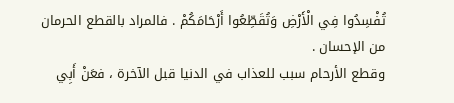تُفْسِدُوا فِي الْأَرْضِ وَتُقَطِّعُوا أَرْحَامَكُمْ . فالمراد بالقطع الحرمان من الإحسان .
وقطع الأرحام سبب للعذاب في الدنيا قبل الآخرة ، فعَنْ أَبِي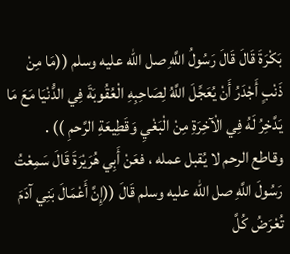بَكْرَةَ قَالَ قَالَ رَسُولُ اللَّهِ صل الله عليه وسلم ((مَا مِنْ ذَنْبٍ أَجْدَرُ أَنْ يُعَجِّلَ اللَّهُ لِصَاحِبِهِ الْعُقُوبَةَ فِي الدُّنْيَا مَعَ مَا يَدَّخِرُ لَهُ فِي الْآخِرَةِ مِنْ الْبَغْيِ وَقَطِيعَةِ الرَّحمِ )) .
وقاطع الرحم لا يُقبل عمله ، فعَنْ أَبِي هُرَيْرَةَ قَالَ سَمِعْتُ رَسُولَ اللَّهِ صل الله عليه وسلم قَالَ ((إِنَّ أَعْمَالَ بَنِي آدَمَ تُعْرَضُ كُلَّ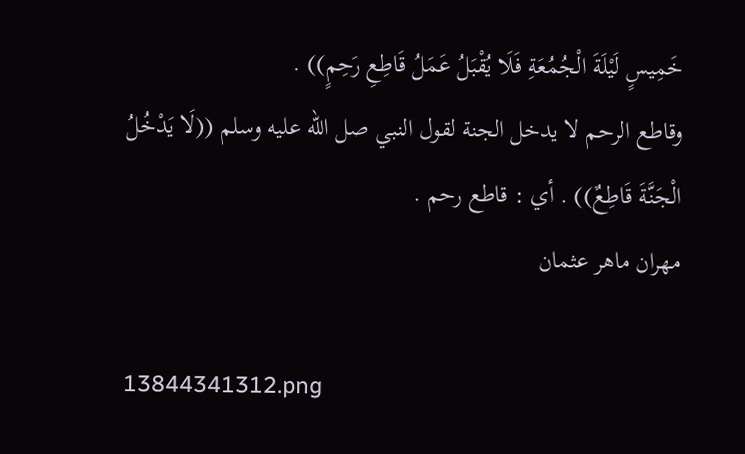خَمِيسٍ لَيْلَةَ الْجُمُعَةِ فَلَا يُقْبَلُ عَمَلُ قَاطِعِ رَحِمٍ)) .
وقاطع الرحم لا يدخل الجنة لقول النبي صل الله عليه وسلم ((لَا يَدْخُلُ الْجَنَّةَ قَاطِعٌ)) . أي : قاطع رحم .
مهران ماهر عثمان

13844341312.png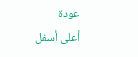عودة
أعلى أسفل